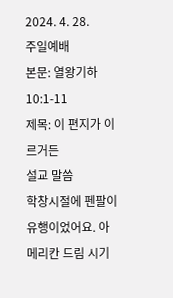2024. 4. 28.
주일예배
본문: 열왕기하 10:1-11
제목: 이 편지가 이르거든
설교 말씀
학창시절에 펜팔이 유행이었어요. 아메리칸 드림 시기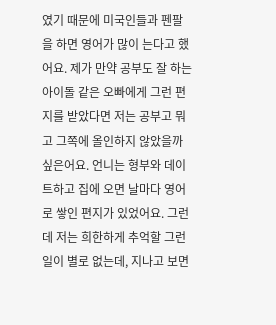였기 때문에 미국인들과 펜팔을 하면 영어가 많이 는다고 했어요. 제가 만약 공부도 잘 하는 아이돌 같은 오빠에게 그런 편지를 받았다면 저는 공부고 뭐고 그쪽에 올인하지 않았을까 싶은어요. 언니는 형부와 데이트하고 집에 오면 날마다 영어로 쌓인 편지가 있었어요. 그런데 저는 희한하게 추억할 그런 일이 별로 없는데, 지나고 보면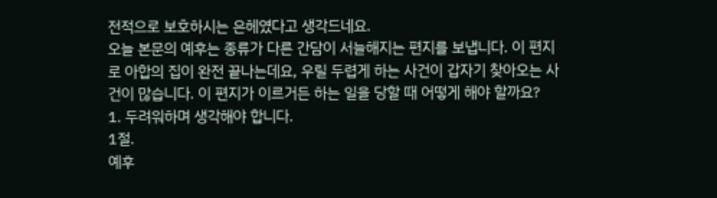전적으로 보호하시는 은헤였다고 생각드네요.
오늘 본문의 예후는 종류가 다른 간담이 서늘해지는 편지를 보냅니다. 이 편지로 아합의 집이 완전 끝나는데요, 우릴 두렵게 하는 사건이 갑자기 찾아오는 사건이 많습니다. 이 편지가 이르거든 하는 일을 당할 때 어떻게 해야 할까요?
1. 두려워하며 생각해야 합니다.
1절.
예후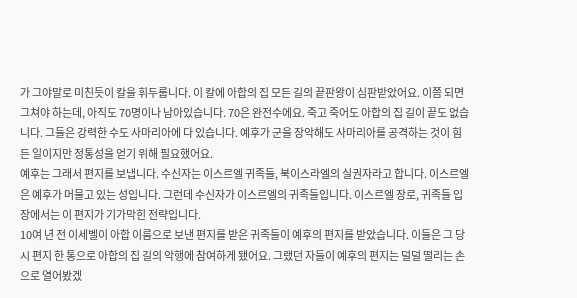가 그야말로 미친듯이 칼을 휘두룹니다. 이 칼에 아합의 집 모든 길의 끝판왕이 심판받았어요. 이쯤 되면 그쳐야 하는데, 아직도 70명이나 남아있습니다. 70은 완전수에요. 죽고 죽어도 아합의 집 길이 끝도 없습니다. 그들은 강력한 수도 사마리아에 다 있습니다. 예후가 군을 장악해도 사마리아를 공격하는 것이 힘든 일이지만 정통성을 얻기 위해 필요했어요.
예후는 그래서 편지를 보냅니다. 수신자는 이스르엘 귀족들, 북이스라엘의 실권자라고 합니다. 이스르엘은 예후가 머물고 있는 성입니다. 그런데 수신자가 이스르엘의 귀족들입니다. 이스르엘 장로, 귀족들 입장에서는 이 편지가 기가막힌 전략입니다.
10여 년 전 이세벨이 아합 이름으로 보낸 편지를 받은 귀족들이 예후의 편지를 받았습니다. 이들은 그 당시 편지 한 통으로 아합의 집 길의 악행에 참여하게 됐어요. 그랬던 자들이 예후의 편지는 덜덜 떨리는 손으로 열어봤겠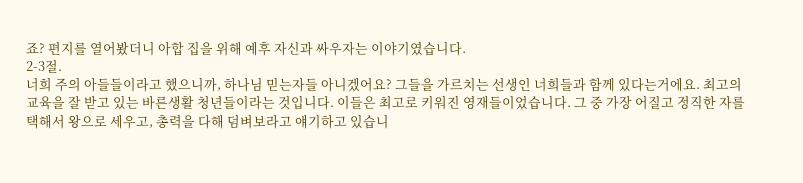죠? 편지를 열어봤더니 아합 집을 위해 예후 자신과 싸우자는 이야기였습니다.
2-3절.
너희 주의 아들들이라고 했으니까, 하나님 믿는자들 아니겠어요? 그들을 가르치는 선생인 너희들과 함께 있다는거에요. 최고의 교육을 잘 받고 있는 바른생활 청년들이라는 것입니다. 이들은 최고로 키워진 영재들이었습니다. 그 중 가장 어질고 정직한 자를 택해서 왕으로 세우고, 총력을 다해 덤벼보라고 얘기하고 있습니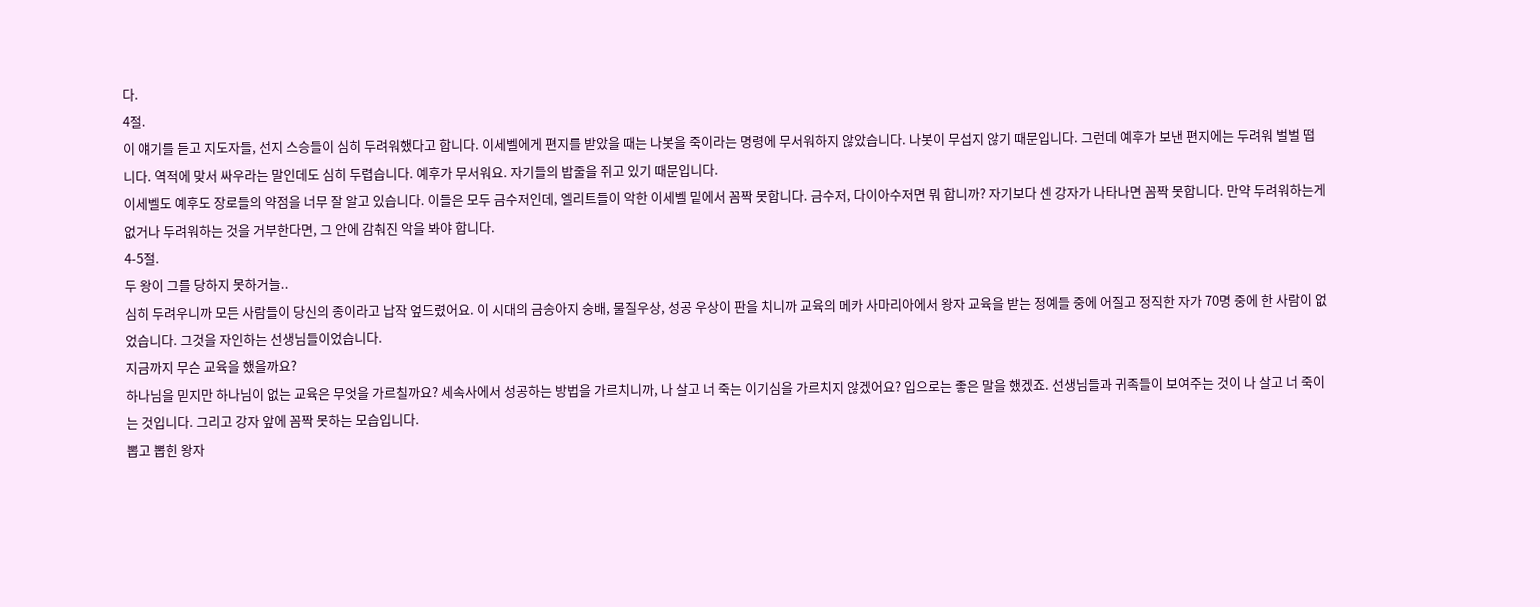다.
4절.
이 얘기를 듣고 지도자들, 선지 스승들이 심히 두려워했다고 합니다. 이세벨에게 편지를 받았을 때는 나봇을 죽이라는 명령에 무서워하지 않았습니다. 나봇이 무섭지 않기 때문입니다. 그런데 예후가 보낸 편지에는 두려워 벌벌 떱니다. 역적에 맞서 싸우라는 말인데도 심히 두렵습니다. 예후가 무서워요. 자기들의 밥줄을 쥐고 있기 때문입니다.
이세벨도 예후도 장로들의 약점을 너무 잘 알고 있습니다. 이들은 모두 금수저인데, 엘리트들이 악한 이세벨 밑에서 꼼짝 못합니다. 금수저, 다이아수저면 뭐 합니까? 자기보다 센 강자가 나타나면 꼼짝 못합니다. 만약 두려워하는게 없거나 두려워하는 것을 거부한다면, 그 안에 감춰진 악을 봐야 합니다.
4-5절.
두 왕이 그를 당하지 못하거늘..
심히 두려우니까 모든 사람들이 당신의 종이라고 납작 엎드렸어요. 이 시대의 금송아지 숭배, 물질우상, 성공 우상이 판을 치니까 교육의 메카 사마리아에서 왕자 교육을 받는 정예들 중에 어질고 정직한 자가 70명 중에 한 사람이 없었습니다. 그것을 자인하는 선생님들이었습니다.
지금까지 무슨 교육을 했을까요?
하나님을 믿지만 하나님이 없는 교육은 무엇을 가르칠까요? 세속사에서 성공하는 방법을 가르치니까, 나 살고 너 죽는 이기심을 가르치지 않겠어요? 입으로는 좋은 말을 했겠죠. 선생님들과 귀족들이 보여주는 것이 나 살고 너 죽이는 것입니다. 그리고 강자 앞에 꼼짝 못하는 모습입니다.
뽑고 뽑힌 왕자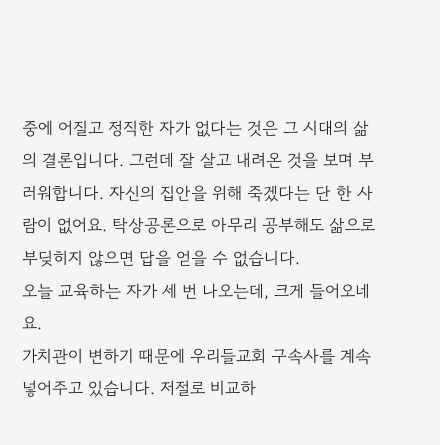중에 어질고 정직한 자가 없다는 것은 그 시대의 삶의 결론입니다. 그런데 잘 살고 내려온 것을 보며 부러워합니다. 자신의 집안을 위해 죽겠다는 단 한 사람이 없어요. 탁상공론으로 아무리 공부해도 삶으로 부딪히지 않으면 답을 얻을 수 없습니다.
오늘 교육하는 자가 세 번 나오는데, 크게 들어오네요.
가치관이 변하기 때문에 우리들교회 구속사를 계속 넣어주고 있습니다. 저절로 비교하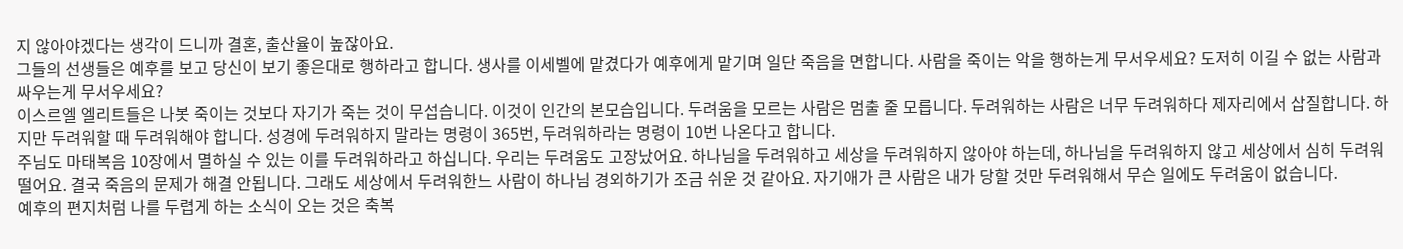지 않아야겠다는 생각이 드니까 결혼, 출산율이 높잖아요.
그들의 선생들은 예후를 보고 당신이 보기 좋은대로 행하라고 합니다. 생사를 이세벨에 맡겼다가 예후에게 맡기며 일단 죽음을 면합니다. 사람을 죽이는 악을 행하는게 무서우세요? 도저히 이길 수 없는 사람과 싸우는게 무서우세요?
이스르엘 엘리트들은 나봇 죽이는 것보다 자기가 죽는 것이 무섭습니다. 이것이 인간의 본모습입니다. 두려움을 모르는 사람은 멈출 줄 모릅니다. 두려워하는 사람은 너무 두려워하다 제자리에서 삽질합니다. 하지만 두려워할 때 두려워해야 합니다. 성경에 두려워하지 말라는 명령이 365번, 두려워하라는 명령이 10번 나온다고 합니다.
주님도 마태복음 10장에서 멸하실 수 있는 이를 두려워하라고 하십니다. 우리는 두려움도 고장났어요. 하나님을 두려워하고 세상을 두려워하지 않아야 하는데, 하나님을 두려워하지 않고 세상에서 심히 두려워 떨어요. 결국 죽음의 문제가 해결 안됩니다. 그래도 세상에서 두려워한느 사람이 하나님 경외하기가 조금 쉬운 것 같아요. 자기애가 큰 사람은 내가 당할 것만 두려워해서 무슨 일에도 두려움이 없습니다.
예후의 편지처럼 나를 두렵게 하는 소식이 오는 것은 축복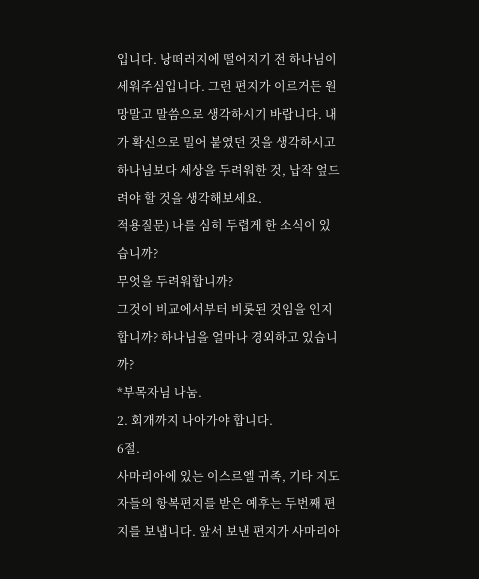입니다. 낭떠러지에 떨어지기 전 하나님이 세워주심입니다. 그런 편지가 이르거든 원망말고 말씀으로 생각하시기 바랍니다. 내가 확신으로 밀어 붙였던 것을 생각하시고 하나님보다 세상을 두려워한 것, 납작 엎드려야 할 것을 생각해보세요.
적용질문) 나를 심히 두렵게 한 소식이 있습니까?
무엇을 두려워합니까?
그것이 비교에서부터 비롯된 것임을 인지합니까? 하나님을 얼마나 경외하고 있습니까?
*부목자님 나눔.
2. 회개까지 나아가야 합니다.
6절.
사마리아에 있는 이스르엘 귀족, 기타 지도자들의 항복편지를 받은 예후는 두번째 편지를 보냅니다. 앞서 보낸 편지가 사마리아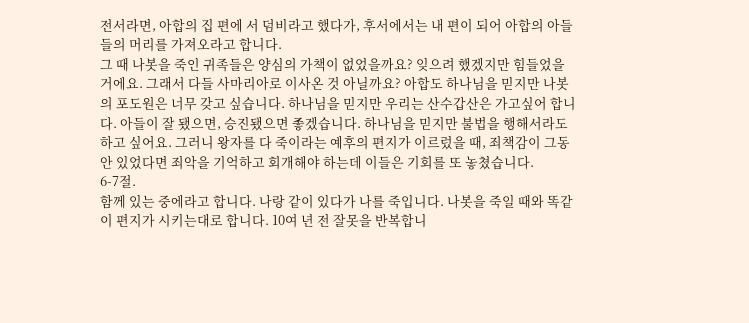전서라면, 아합의 집 편에 서 덤비라고 했다가, 후서에서는 내 편이 되어 아합의 아들들의 머리를 가져오라고 합니다.
그 때 나봇을 죽인 귀족들은 양심의 가책이 없었을까요? 잊으려 했겠지만 힘들었을 거에요. 그래서 다들 사마리아로 이사온 것 아닐까요? 아합도 하나님을 믿지만 나봇의 포도원은 너무 갖고 싶습니다. 하나님을 믿지만 우리는 산수갑산은 가고싶어 합니다. 아들이 잘 됐으면, 승진됐으면 좋겠습니다. 하나님을 믿지만 불법을 행해서라도 하고 싶어요. 그러니 왕자를 다 죽이라는 예후의 편지가 이르렀을 때, 죄책감이 그동안 있었다면 죄악을 기억하고 회개해야 하는데 이들은 기회를 또 놓쳤습니다.
6-7절.
함께 있는 중에라고 합니다. 나랑 같이 있다가 나를 죽입니다. 나봇을 죽일 때와 똑같이 편지가 시키는대로 합니다. 10여 년 전 잘못을 반복합니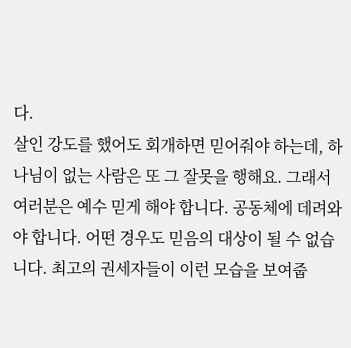다.
살인 강도를 했어도 회개하면 믿어줘야 하는데, 하나님이 없는 사람은 또 그 잘못을 행해요. 그래서 여러분은 예수 믿게 해야 합니다. 공동체에 데려와야 합니다. 어떤 경우도 믿음의 대상이 될 수 없습니다. 최고의 권세자들이 이런 모습을 보여줍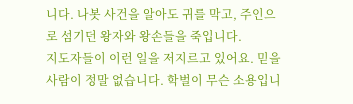니다. 나봇 사건을 알아도 귀를 막고, 주인으로 섬기던 왕자와 왕손들을 죽입니다.
지도자들이 이런 일을 저지르고 있어요. 믿을 사람이 정말 없습니다. 학벌이 무슨 소용입니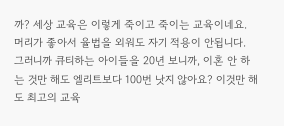까? 세상 교육은 이렇게 죽이고 죽이는 교육이네요. 머리가 좋아서 율법을 외워도 자기 적용이 안됩니다. 그러니까 큐티하는 아이들을 20년 보니까, 이혼 안 하는 것만 해도 엘리트보다 100번 낫지 않아요? 이것만 해도 최고의 교육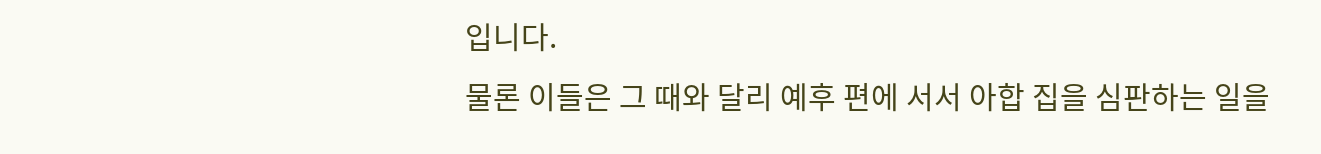입니다.
물론 이들은 그 때와 달리 예후 편에 서서 아합 집을 심판하는 일을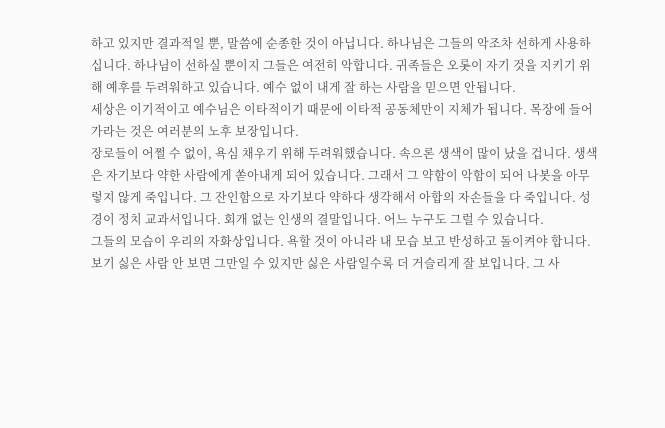하고 있지만 결과적일 뿐, 말씀에 순종한 것이 아닙니다. 하나님은 그들의 악조차 선하게 사용하십니다. 하나님이 선하실 뿐이지 그들은 여전히 악합니다. 귀족들은 오롯이 자기 것을 지키기 위해 예후를 두려워하고 있습니다. 예수 없이 내게 잘 하는 사람을 믿으면 안됩니다.
세상은 이기적이고 예수님은 이타적이기 때문에 이타적 공동체만이 지체가 됩니다. 목장에 들어가라는 것은 여러분의 노후 보장입니다.
장로들이 어쩔 수 없이, 욕심 채우기 위해 두려워했습니다. 속으론 생색이 많이 났을 겁니다. 생색은 자기보다 약한 사람에게 쏟아내게 되어 있습니다. 그래서 그 약함이 악함이 되어 나봇을 아무렇지 않게 죽입니다. 그 잔인함으로 자기보다 약하다 생각해서 아합의 자손들을 다 죽입니다. 성경이 정치 교과서입니다. 회개 없는 인생의 결말입니다. 어느 누구도 그럴 수 있습니다.
그들의 모습이 우리의 자화상입니다. 욕할 것이 아니라 내 모습 보고 반성하고 돌이켜야 합니다. 보기 싫은 사람 안 보면 그만일 수 있지만 싫은 사람일수록 더 거슬리게 잘 보입니다. 그 사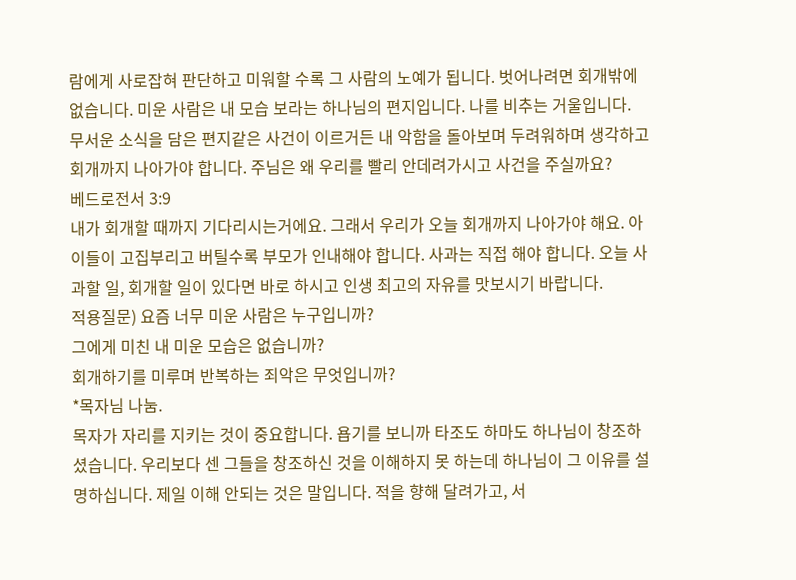람에게 사로잡혀 판단하고 미워할 수록 그 사람의 노예가 됩니다. 벗어나려면 회개밖에 없습니다. 미운 사람은 내 모습 보라는 하나님의 편지입니다. 나를 비추는 거울입니다.
무서운 소식을 담은 편지같은 사건이 이르거든 내 악함을 돌아보며 두려워하며 생각하고 회개까지 나아가야 합니다. 주님은 왜 우리를 빨리 안데려가시고 사건을 주실까요?
베드로전서 3:9
내가 회개할 때까지 기다리시는거에요. 그래서 우리가 오늘 회개까지 나아가야 해요. 아이들이 고집부리고 버틸수록 부모가 인내해야 합니다. 사과는 직접 해야 합니다. 오늘 사과할 일, 회개할 일이 있다면 바로 하시고 인생 최고의 자유를 맛보시기 바랍니다.
적용질문) 요즘 너무 미운 사람은 누구입니까?
그에게 미친 내 미운 모습은 없습니까?
회개하기를 미루며 반복하는 죄악은 무엇입니까?
*목자님 나눔.
목자가 자리를 지키는 것이 중요합니다. 욥기를 보니까 타조도 하마도 하나님이 창조하셨습니다. 우리보다 센 그들을 창조하신 것을 이해하지 못 하는데 하나님이 그 이유를 설명하십니다. 제일 이해 안되는 것은 말입니다. 적을 향해 달려가고, 서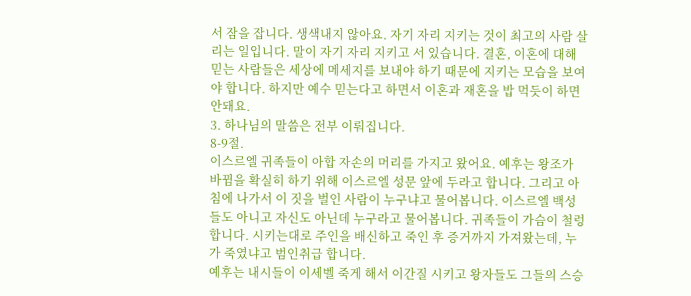서 잠을 잡니다. 생색내지 않아요. 자기 자리 지키는 것이 최고의 사람 살리는 일입니다. 말이 자기 자리 지키고 서 있습니다. 결혼, 이혼에 대해 믿는 사람들은 세상에 메세지를 보내야 하기 때문에 지키는 모습을 보여야 합니다. 하지만 예수 믿는다고 하면서 이혼과 재혼을 밥 먹듯이 하면 안돼요.
3. 하나님의 말씀은 전부 이뤄집니다.
8-9절.
이스르엘 귀족들이 아합 자손의 머리를 가지고 왔어요. 예후는 왕조가 바뀜을 확실히 하기 위해 이스르엘 성문 앞에 두라고 합니다. 그리고 아침에 나가서 이 짓을 벌인 사람이 누구냐고 물어봅니다. 이스르엘 백성들도 아니고 자신도 아닌데 누구라고 물어봅니다. 귀족들이 가슴이 철렁 합니다. 시키는대로 주인을 배신하고 죽인 후 증거까지 가져왔는데, 누가 죽였냐고 범인취급 합니다.
예후는 내시들이 이세벨 죽게 해서 이간질 시키고 왕자들도 그들의 스승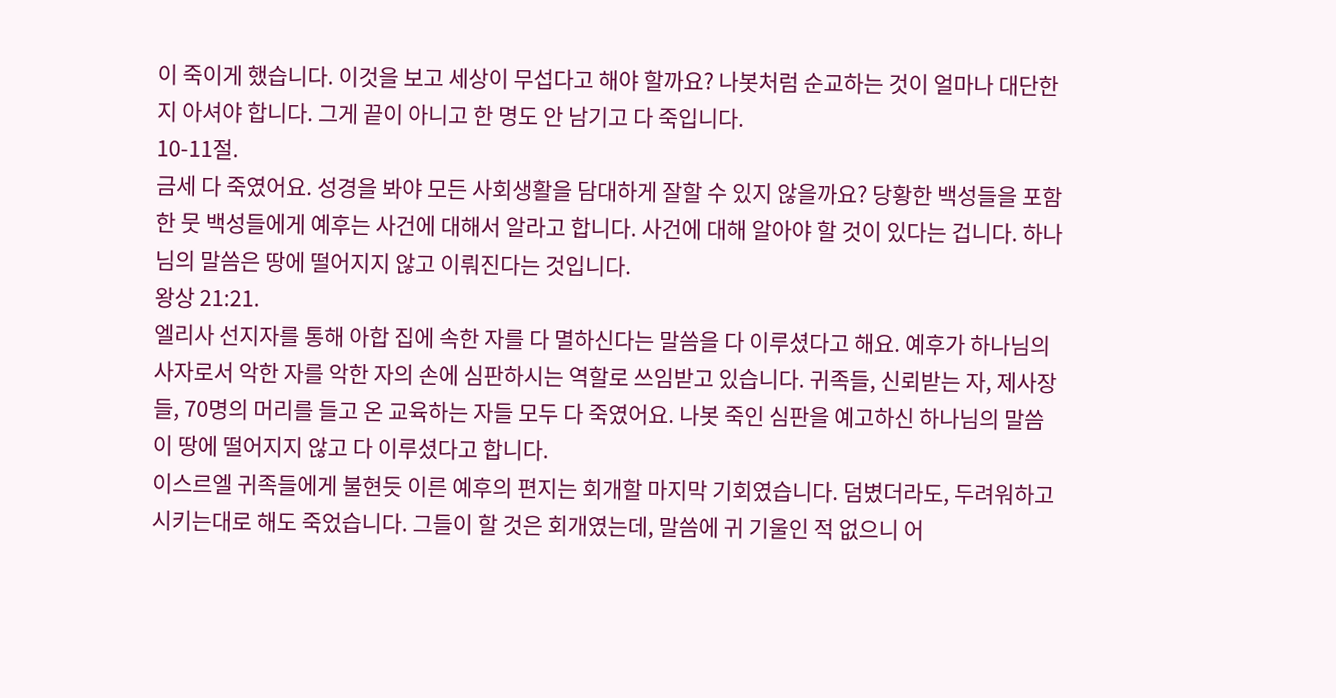이 죽이게 했습니다. 이것을 보고 세상이 무섭다고 해야 할까요? 나봇처럼 순교하는 것이 얼마나 대단한지 아셔야 합니다. 그게 끝이 아니고 한 명도 안 남기고 다 죽입니다.
10-11절.
금세 다 죽였어요. 성경을 봐야 모든 사회생활을 담대하게 잘할 수 있지 않을까요? 당황한 백성들을 포함한 뭇 백성들에게 예후는 사건에 대해서 알라고 합니다. 사건에 대해 알아야 할 것이 있다는 겁니다. 하나님의 말씀은 땅에 떨어지지 않고 이뤄진다는 것입니다.
왕상 21:21.
엘리사 선지자를 통해 아합 집에 속한 자를 다 멸하신다는 말씀을 다 이루셨다고 해요. 예후가 하나님의 사자로서 악한 자를 악한 자의 손에 심판하시는 역할로 쓰임받고 있습니다. 귀족들, 신뢰받는 자, 제사장들, 70명의 머리를 들고 온 교육하는 자들 모두 다 죽였어요. 나봇 죽인 심판을 예고하신 하나님의 말씀이 땅에 떨어지지 않고 다 이루셨다고 합니다.
이스르엘 귀족들에게 불현듯 이른 예후의 편지는 회개할 마지막 기회였습니다. 덤볐더라도, 두려워하고 시키는대로 해도 죽었습니다. 그들이 할 것은 회개였는데, 말씀에 귀 기울인 적 없으니 어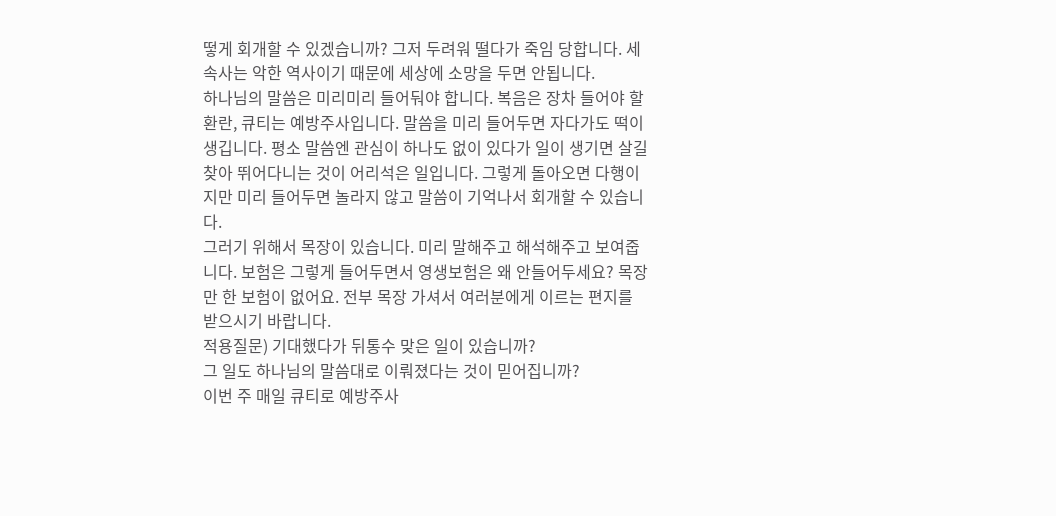떻게 회개할 수 있겠습니까? 그저 두려워 떨다가 죽임 당합니다. 세속사는 악한 역사이기 때문에 세상에 소망을 두면 안됩니다.
하나님의 말씀은 미리미리 들어둬야 합니다. 복음은 장차 들어야 할 환란, 큐티는 예방주사입니다. 말씀을 미리 들어두면 자다가도 떡이 생깁니다. 평소 말씀엔 관심이 하나도 없이 있다가 일이 생기면 살길 찾아 뛰어다니는 것이 어리석은 일입니다. 그렇게 돌아오면 다행이지만 미리 들어두면 놀라지 않고 말씀이 기억나서 회개할 수 있습니다.
그러기 위해서 목장이 있습니다. 미리 말해주고 해석해주고 보여줍니다. 보험은 그렇게 들어두면서 영생보험은 왜 안들어두세요? 목장만 한 보험이 없어요. 전부 목장 가셔서 여러분에게 이르는 편지를 받으시기 바랍니다.
적용질문) 기대했다가 뒤통수 맞은 일이 있습니까?
그 일도 하나님의 말씀대로 이뤄졌다는 것이 믿어집니까?
이번 주 매일 큐티로 예방주사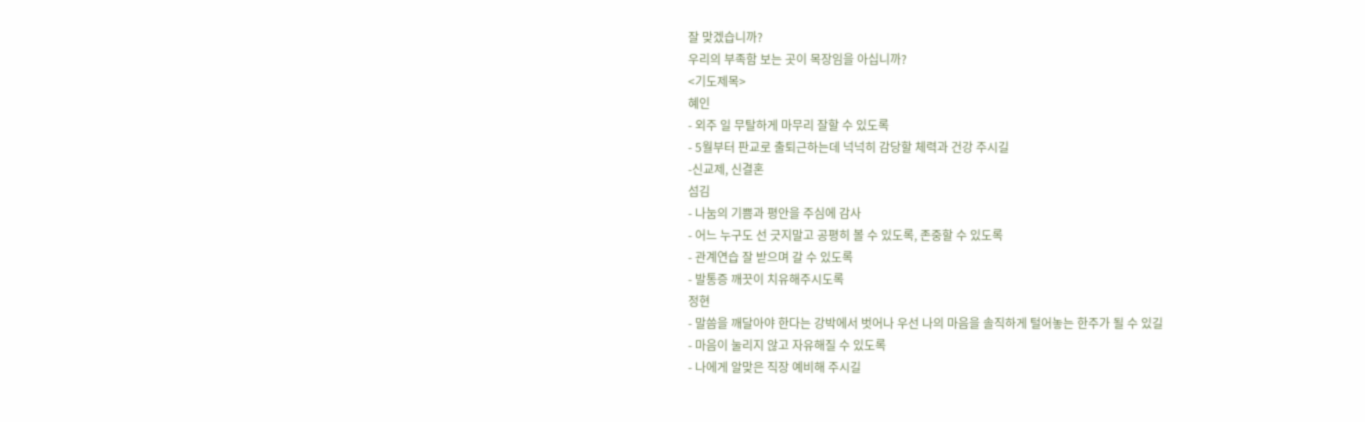잘 맞겠습니까?
우리의 부족함 보는 곳이 목장임을 아십니까?
<기도제목>
혜인
- 외주 일 무탈하게 마무리 잘할 수 있도록
- 5월부터 판교로 출퇴근하는데 넉넉히 감당할 체력과 건강 주시길
-신교제, 신결혼
섬김
- 나눔의 기쁨과 평안을 주심에 감사
- 어느 누구도 선 긋지말고 공평히 볼 수 있도록, 존중할 수 있도록
- 관계연습 잘 받으며 갈 수 있도록
- 발통증 깨끗이 치유해주시도록
정현
- 말씀을 깨달아야 한다는 강박에서 벗어나 우선 나의 마음을 솔직하게 털어놓는 한주가 될 수 있길
- 마음이 눌리지 않고 자유해질 수 있도록
- 나에게 알맞은 직장 예비해 주시길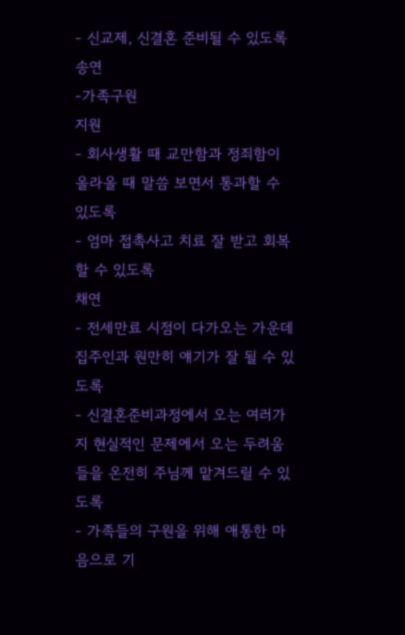- 신교제, 신결혼 준비될 수 있도록
송연
-가족구원
지원
- 회사생활 때 교만함과 정죄함이 올라올 때 말씀 보면서 통과할 수 있도록
- 엄마 접촉사고 치료 잘 받고 회복할 수 있도록
채연
- 전세만료 시점이 다가오는 가운데 집주인과 원만히 얘기가 잘 될 수 있도록
- 신결혼준비과정에서 오는 여러가지 현실적인 문제에서 오는 두려움들을 온전히 주님께 맡겨드릴 수 있도록
- 가족들의 구원을 위해 애통한 마음으로 기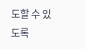도할 수 있도록